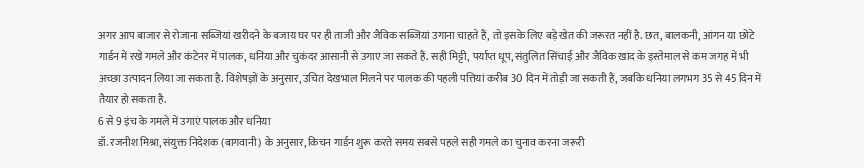अगर आप बाजार से रोजाना सब्जियां खरीदने के बजाय घर पर ही ताजी और जैविक सब्जियां उगाना चाहते हैं, तो इसके लिए बड़े खेत की जरूरत नहीं है. छत, बालकनी, आंगन या छोटे गार्डन में रखे गमले और कंटेनर में पालक, धनिया और चुकंदर आसानी से उगाए जा सकते हैं. सही मिट्टी, पर्याप्त धूप, संतुलित सिंचाई और जैविक खाद के इस्तेमाल से कम जगह में भी अच्छा उत्पादन लिया जा सकता है. विशेषज्ञों के अनुसार, उचित देखभाल मिलने पर पालक की पहली पत्तियां करीब 30 दिन में तोड़ी जा सकती हैं, जबकि धनिया लगभग 35 से 45 दिन में तैयार हो सकता है.
6 से 9 इंच के गमले में उगाएं पालक और धनिया
डॉ. रजनीश मिश्रा, संयुक्त निदेशक (बागवानी) के अनुसार, किचन गार्डन शुरू करते समय सबसे पहले सही गमले का चुनाव करना जरूरी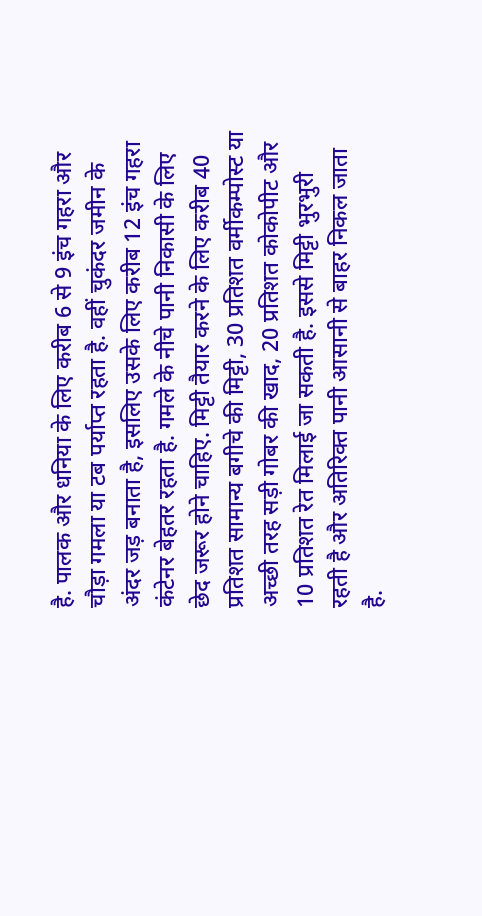है. पालक और धनिया के लिए करीब 6 से 9 इंच गहरा और चौड़ा गमला या टब पर्याप्त रहता है. वहीं चुकंदर जमीन के अंदर जड़ बनाता है, इसलिए उसके लिए करीब 12 इंच गहरा कंटेनर बेहतर रहता है. गमले के नीचे पानी निकासी के लिए छेद जरूर होने चाहिए. मिट्टी तैयार करने के लिए करीब 40 प्रतिशत सामान्य बगीचे की मिट्टी, 30 प्रतिशत वर्मीकम्पोस्ट या अच्छी तरह सड़ी गोबर की खाद, 20 प्रतिशत कोकोपीट और 10 प्रतिशत रेत मिलाई जा सकती है. इससे मिट्टी भुरभुरी रहती है और अतिरिक्त पानी आसानी से बाहर निकल जाता है.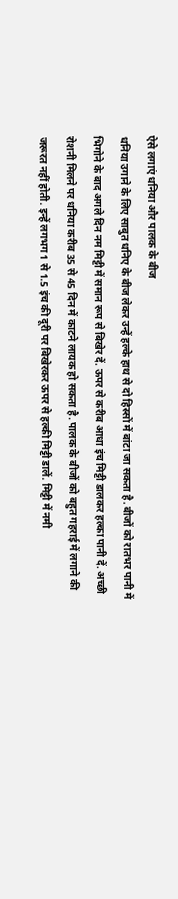ऐसे लगाएं धनिया और पालक के बीज
धनिया उगाने के लिए साबुत धनिए के बीज लेकर उन्हें हल्के हाथ से दो हिस्सों में बांटा जा सकता है. बीजों को रातभर पानी में भिगोने के बाद अगले दिन नम मिट्टी में समान रूप से बिखेर दें. ऊपर से करीब आधा इंच मिट्टी डालकर हल्का पानी दें. अच्छी रोशनी मिलने पर धनिया करीब 35 से 45 दिन में काटने लायक हो सकता है. पालक के बीजों को बहुत गहराई में लगाने की जरूरत नहीं होती. इन्हें लगभग 1 से 1.5 इंच की दूरी पर बिखेरकर ऊपर से हल्की मिट्टी डालें. मिट्टी में नमी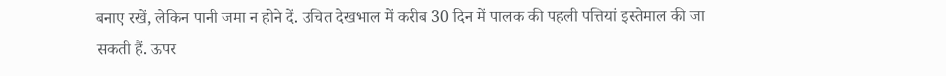बनाए रखें, लेकिन पानी जमा न होने दें. उचित देखभाल में करीब 30 दिन में पालक की पहली पत्तियां इस्तेमाल की जा सकती हैं. ऊपर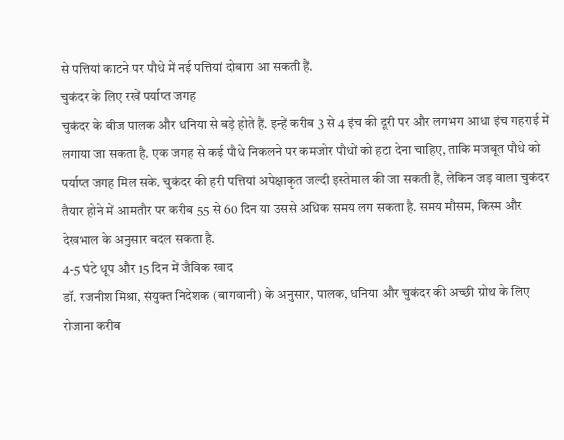से पत्तियां काटने पर पौधे में नई पत्तियां दोबारा आ सकती हैं.
चुकंदर के लिए रखें पर्याप्त जगह
चुकंदर के बीज पालक और धनिया से बड़े होते हैं. इन्हें करीब 3 से 4 इंच की दूरी पर और लगभग आधा इंच गहराई में लगाया जा सकता है. एक जगह से कई पौधे निकलने पर कमजोर पौधों को हटा देना चाहिए, ताकि मजबूत पौधे को पर्याप्त जगह मिल सके. चुकंदर की हरी पत्तियां अपेक्षाकृत जल्दी इस्तेमाल की जा सकती हैं, लेकिन जड़ वाला चुकंदर तैयार होने में आमतौर पर करीब 55 से 60 दिन या उससे अधिक समय लग सकता है. समय मौसम, किस्म और देखभाल के अनुसार बदल सकता है.
4-5 घंटे धूप और 15 दिन में जैविक खाद
डॉ. रजनीश मिश्रा, संयुक्त निदेशक (बागवानी) के अनुसार, पालक, धनिया और चुकंदर की अच्छी ग्रोथ के लिए रोजाना करीब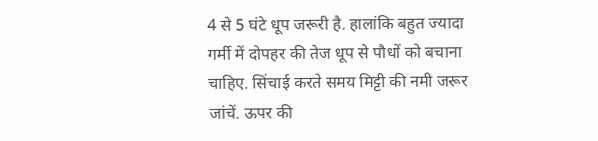4 से 5 घंटे धूप जरूरी है. हालांकि बहुत ज्यादा गर्मी में दोपहर की तेज धूप से पौधों को बचाना चाहिए. सिंचाई करते समय मिट्टी की नमी जरूर जांचें. ऊपर की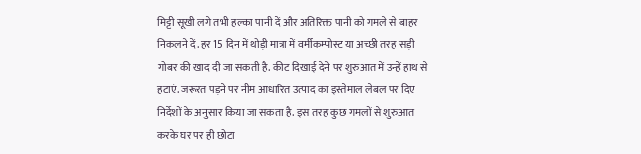मिट्टी सूखी लगे तभी हल्का पानी दें और अतिरिक्त पानी को गमले से बाहर निकलने दें. हर 15 दिन में थोड़ी मात्रा में वर्मीकम्पोस्ट या अच्छी तरह सड़ी गोबर की खाद दी जा सकती है. कीट दिखाई देने पर शुरुआत में उन्हें हाथ से हटाएं. जरूरत पड़ने पर नीम आधारित उत्पाद का इस्तेमाल लेबल पर दिए निर्देशों के अनुसार किया जा सकता है. इस तरह कुछ गमलों से शुरुआत करके घर पर ही छोटा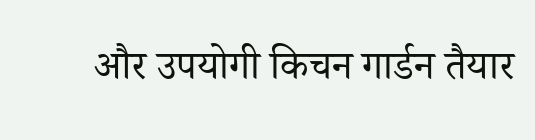और उपयोगी किचन गार्डन तैयार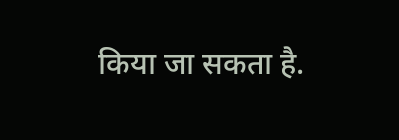किया जा सकता है.